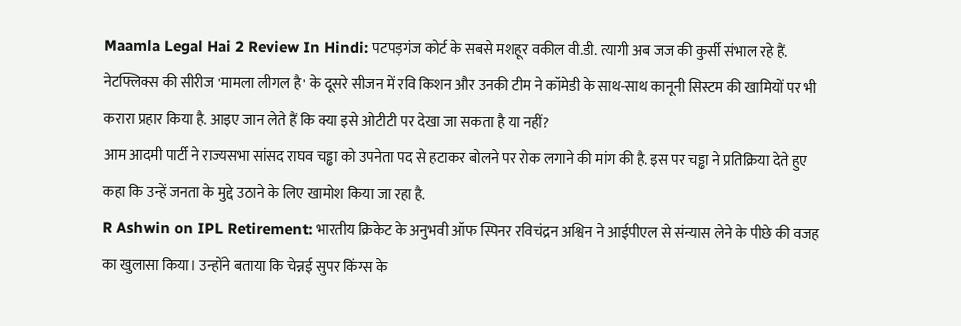Maamla Legal Hai 2 Review In Hindi: पटपड़गंज कोर्ट के सबसे मशहूर वकील वी.डी. त्यागी अब जज की कुर्सी संभाल रहे हैं. नेटफ्लिक्स की सीरीज 'मामला लीगल है' के दूसरे सीजन में रवि किशन और उनकी टीम ने कॉमेडी के साथ-साथ कानूनी सिस्टम की खामियों पर भी करारा प्रहार किया है. आइए जान लेते हैं कि क्या इसे ओटीटी पर देखा जा सकता है या नहीं?
आम आदमी पार्टी ने राज्यसभा सांसद राघव चड्ढा को उपनेता पद से हटाकर बोलने पर रोक लगाने की मांग की है. इस पर चड्ढा ने प्रतिक्रिया देते हुए कहा कि उन्हें जनता के मुद्दे उठाने के लिए खामोश किया जा रहा है.
R Ashwin on IPL Retirement: भारतीय क्रिकेट के अनुभवी ऑफ स्पिनर रविचंद्रन अश्विन ने आईपीएल से संन्यास लेने के पीछे की वजह का खुलासा किया। उन्होंने बताया कि चेन्नई सुपर किंग्स के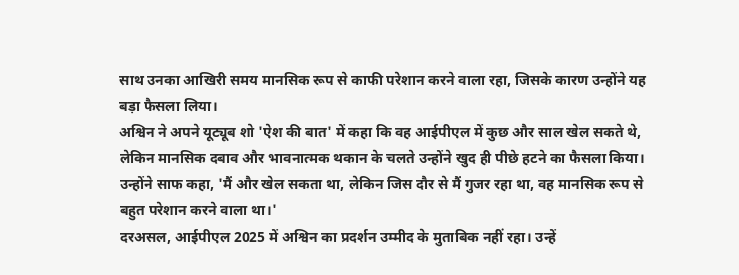साथ उनका आखिरी समय मानसिक रूप से काफी परेशान करने वाला रहा, जिसके कारण उन्होंने यह बड़ा फैसला लिया।
अश्विन ने अपने यूट्यूब शो 'ऐश की बात' में कहा कि वह आईपीएल में कुछ और साल खेल सकते थे, लेकिन मानसिक दबाव और भावनात्मक थकान के चलते उन्होंने खुद ही पीछे हटने का फैसला किया। उन्होंने साफ कहा, 'मैं और खेल सकता था, लेकिन जिस दौर से मैं गुजर रहा था, वह मानसिक रूप से बहुत परेशान करने वाला था।'
दरअसल, आईपीएल 2025 में अश्विन का प्रदर्शन उम्मीद के मुताबिक नहीं रहा। उन्हें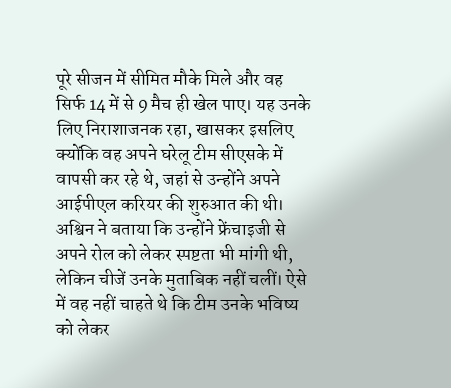पूरे सीजन में सीमित मौके मिले और वह सिर्फ 14 में से 9 मैच ही खेल पाए। यह उनके लिए निराशाजनक रहा, खासकर इसलिए क्योंकि वह अपने घरेलू टीम सीएसके में वापसी कर रहे थे, जहां से उन्होंने अपने आईपीएल करियर की शुरुआत की थी।
अश्विन ने बताया कि उन्होंने फ्रेंचाइजी से अपने रोल को लेकर स्पष्टता भी मांगी थी, लेकिन चीजें उनके मुताबिक नहीं चलीं। ऐसे में वह नहीं चाहते थे कि टीम उनके भविष्य को लेकर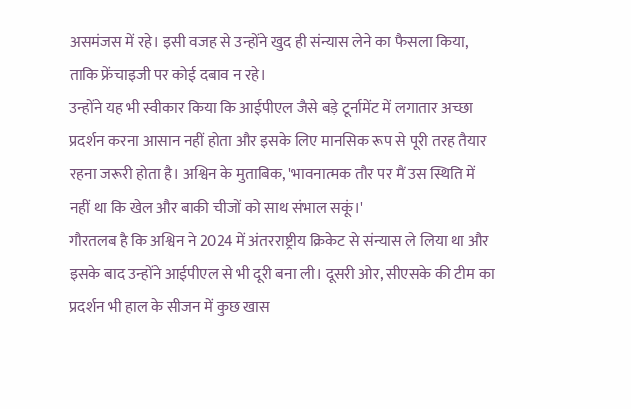असमंजस में रहे। इसी वजह से उन्होंने खुद ही संन्यास लेने का फैसला किया, ताकि फ्रेंचाइजी पर कोई दबाव न रहे।
उन्होंने यह भी स्वीकार किया कि आईपीएल जैसे बड़े टूर्नामेंट में लगातार अच्छा प्रदर्शन करना आसान नहीं होता और इसके लिए मानसिक रूप से पूरी तरह तैयार रहना जरूरी होता है। अश्विन के मुताबिक, 'भावनात्मक तौर पर मैं उस स्थिति में नहीं था कि खेल और बाकी चीजों को साथ संभाल सकूं।'
गौरतलब है कि अश्विन ने 2024 में अंतरराष्ट्रीय क्रिकेट से संन्यास ले लिया था और इसके बाद उन्होंने आईपीएल से भी दूरी बना ली। दूसरी ओर, सीएसके की टीम का प्रदर्शन भी हाल के सीजन में कुछ खास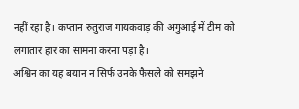नहीं रहा है। कप्तान रुतुराज गायकवाड़ की अगुआई में टीम को लगातार हार का सामना करना पड़ा है।
अश्विन का यह बयान न सिर्फ उनके फैसले को समझने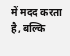में मदद करता है, बल्कि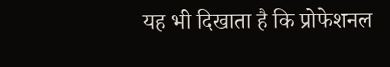यह भी दिखाता है कि प्रोफेशनल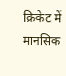क्रिकेट में मानसिक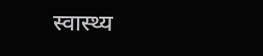स्वास्थ्य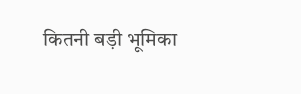कितनी बड़ी भूमिका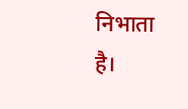निभाता है।